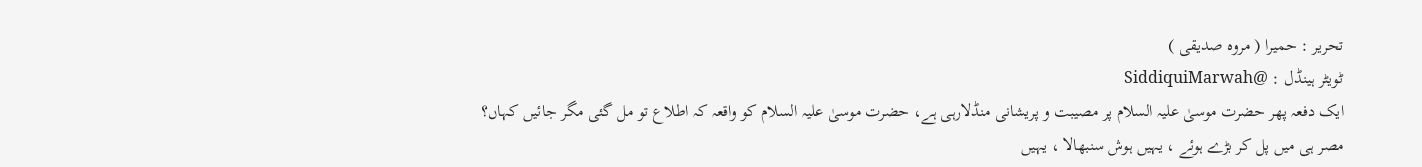تحریر : حمیرا ( مروہ صدیقی )
ٹویٹر ہینڈل : @SiddiquiMarwah
ایک دفعہ پھر حضرت موسیٰ علیہ السلام پر مصیبت و پریشانی منڈلارہی ہے، حضرت موسیٰ علیہ السلام کو واقعہ کہ اطلاع تو مل گئی مگر جائیں کہاں؟
مصر ہی میں پل کر بڑے ہوئے ، یہیں ہوش سنبھالا ، یہیں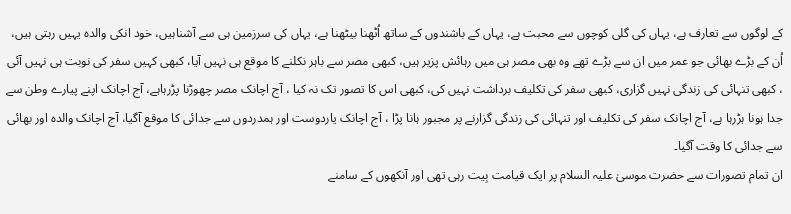کے لوگوں سے تعارف ہے، یہاں کی گلی کوچوں سے محبت ہے، یہاں کے باشندوں کے ساتھ اُٹھنا بیٹھنا ہے، یہاں کی سرزمین ہی سے آشناہیں، خود انکی والدہ یہیں رہتی ہیں، اُن کے بڑے بھائی جو عمر میں ان سے بڑے تھے وہ بھی مصر ہی میں رہائش پزیر ہیں، کبھی مصر سے باہر نکلنے کا موقع ہی نہیں آیا، کبھی کہیں سفر کی نوبت ہی نہیں آئی ، کبھی تنہائی کی زندگی نہیں گزاری، کبھی سفر کی تکلیف برداشت نہیں کی، کبھی اس کا تصور تک نہ کیا ، آج اچانک مصر چھوڑنا پڑرہاہے، آج اچانک اپنے پیارے وطن سے جدا ہونا ہڑرہا ہے، آج اچانک سفر کی تکلیف اور تنہائی کی زندگی گزارنے پر مجبور ہانا پڑا ، آج اچانک یاردوست اور ہمدردوں سے جدائی کا موقع آگیا، آج اچانک والدہ اور بھائی سے جدائی کا وقت آگیا۔
ان تمام تصورات سے حضرت موسیٰ علیہ السلام پر ایک قیامت بِیت رہی تھی اور آنکھوں کے سامنے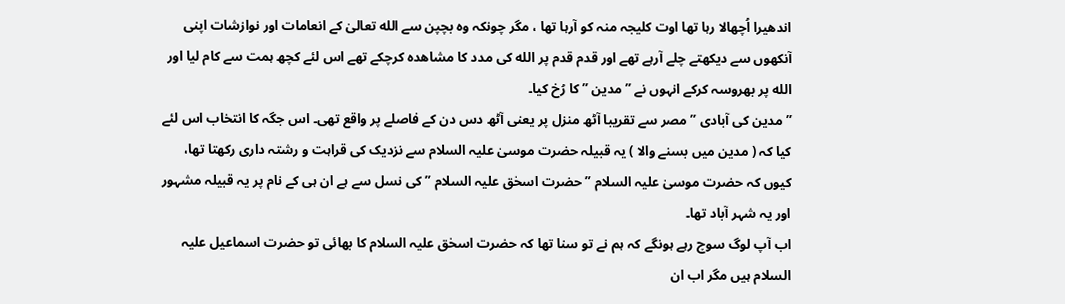اندھیرا اُچھالا رہا تھا اوت کلیجہ منہ کو آرہا تھا ، مگر چونکہ وہ بچپن سے الله تعالیٰ کے انعامات اور نوازشات اپنی آنکھوں سے دیکھتے چلے آرہے تھے اور قدم قدم پر الله کی مدد کا مشاھدہ کرچکے تھے اس لئے کچھ ہمت سے کام لیا اور الله پر بھروسہ کرکے انہوں نے ” مدین ” کا رُخ کیا۔
” مدین کی آبادی ” مصر سے تقریبا آٹھ منزل پر یعنی آٹھ دس دن کے فاصلے پر واقع تھی۔ اس جگہ کا انتخاب اس لئے کیا کہ ( مدین میں بسنے والا ) یہ قبیلہ حضرت موسیٰ علیہ السلام سے نزدیک کی قراہت و رشتہ داری رکھتا تھا، کیوں کہ حضرت موسیٰ علیہ السلام ” حضرت اسحٰق علیہ السلام ” کی نسل سے ہے ان ہی کے نام پر یہ قبیلہ مشہور اور یہ شہر آباد تھا۔
اب آپ لوگ سوچ رہے ہونگے کہ ہم نے تو سنا تھا کہ حضرت اسحٰق علیہ السلام کا بھائی تو حضرت اسماعیل علیہ السلام ہیں مگر اب ان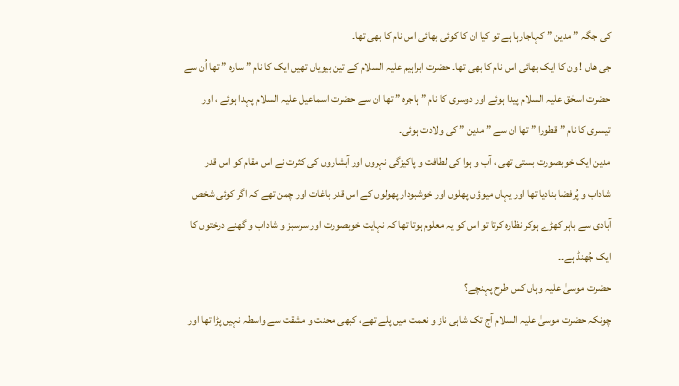کی جگہ ” مدین ” کہاجارہا ہے تو کیا ان کا کوئی بھائی اس نام کا بھی تھا۔
جی ھاں ! ون کا ایک بھائی اس نام کا بھی تھا۔ حضرت ابراہیم علیہ السلام کے تین بیویاں تھیں ایک کا نام ” سارہ ” تھا اُن سے حضرت اسحٰق علیہ السلام پیدا ہوئے اور دوسری کا نام ” ہاجرہ ” تھا ان سے حضرت اسماعیل علیہ السلام پہدا ہوئے ، اور تیسری کا نام ” قطورا ” تھا ان سے ” مدین ” کی ولادت ہوئی۔
مدین ایک خوبصورت بستی تھی ، آب و ہوا کی لطافت و پاکیزگی نہروں اور آبشاروں کی کثرت نے اس مقام کو اس قدر شاداب و پُرفضا بنادیا تھا اور یہاں میوؤں پھلوں اور خوشبودار پھولوں کے اس قدر باغات اور چمن تھے کہ اگر کوئی شخص آبادی سے باہر کھڑے ہوکر نظارہ کرتا تو اس کو یہ معلوم ہوتا تھا کہ نہایت خوبصورت اور سرسبز و شاداب و گھنے درختوں کا ایک جُھنڈ ہے۔۔
حضرت موسیٰ علیہ وہاں کس طرح پہنچے؟
چونکہ حضرت موسیٰ علیہ السلام آج تک شاہی ناز و نعمت میں پلے تھے، کبھی محنت و مشقت سے واسطہ نہیں پڑا تھا اور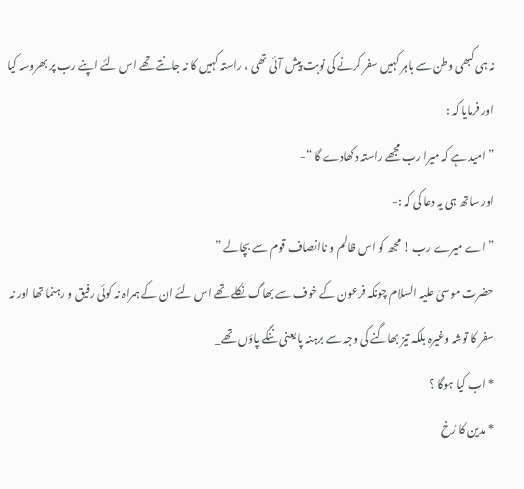نہ ہی کبھی وطن سے باہر کہیں سفر کرنے کی نوبت پیش آئی تھی ، راستہ کہیں کا نہ جانتے تھے اس لئے اپنے رب پر بھروسہ کیا اور فرمایا کہ :
” امید ہے کہ میرا رب مجھے راستہ دکھادے گا “-
اور ساتھ ہی یہ دعا کی کہ :-
” اے میرے رب ! مجھ کو اس ظالم و ناانصاف قوم سے بچالے ”
حضرت موسیٰ علیہ السلام چونکہ فرعون کے خوف سے بھاگ نکلے تھے اس لئے ان کے ہمراہ نہ کوئی رفیق و رہنما تھا اور نہ سفر کا توشہ وغیرہ بلکہ تیز بھاگنے کی وجہ سے برہنہ پا یعنی ننگے پاؤں تھے_
* اب کیا ہوگا ؟
* مدین کا رُخ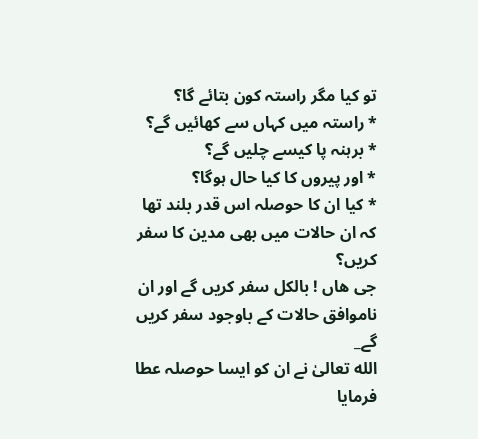تو کیا مگر راستہ کون بتائے گا؟
* راستہ میں کہاں سے کھائیں گے؟
* برہنہ پا کیسے چلیں گے؟
* اور پیروں کا کیا حال ہوگا؟
* کیا ان کا حوصلہ اس قدر بلند تھا کہ ان حالات میں بھی مدین کا سفر کریں؟
جی ھاں ! بالکل سفر کریں گے اور ان ناموافق حالات کے باوجود سفر کریں گے_
الله تعالیٰ نے ان کو ایسا حوصلہ عطا فرمایا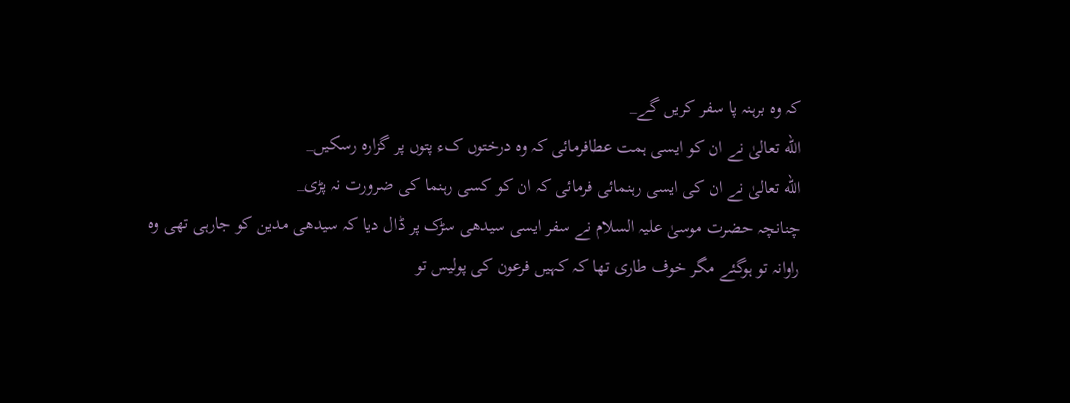کہ وہ برہنہ پا سفر کریں گے_
الله تعالیٰ نے ان کو ایسی ہمت عطافرمائی کہ وہ درختوں کء پتوں پر گزارہ رسکیں_
الله تعالیٰ نے ان کی ایسی رہنمائی فرمائی کہ ان کو کسی رہنما کی ضرورت نہ پڑی_
چنانچہ حضرت موسیٰ علیہ السلام نے سفر ایسی سیدھی سڑک پر ڈال دیا کہ سیدھی مدین کو جارہی تھی وہ راوانہ تو ہوگئے مگر خوف طاری تھا کہ کہیں فرعون کی پولیس تو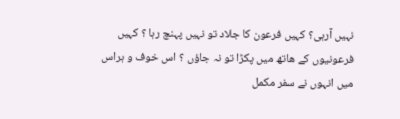نہیں آرہی؟ کہیں فرعون کا جلاد تو نہیں پہنچ رہا ؟ کہیں فرعونیوں کے ھاتھ میں پکڑا تو نہ جاؤں ؟ اس خوف و ہراس میں انہوں نے سفر مکمل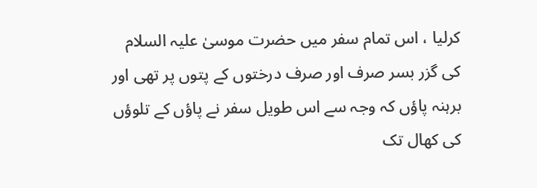کرلیا ، اس تمام سفر میں حضرت موسیٰ علیہ السلام کی گزر بسر صرف اور صرف درختوں کے پتوں پر تھی اور برہنہ پاؤں کہ وجہ سے اس طویل سفر نے پاؤں کے تلوؤں کی کھال تک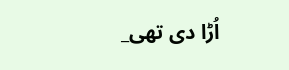اُڑا دی تھی_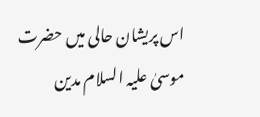اس پریشان حالی میں حضرت موسیٰ علیہ السلام مدین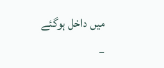میں داخل ہوگئے _